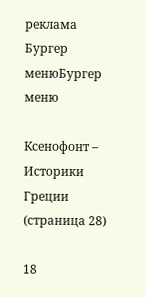реклама
Бургер менюБургер меню

Ксенофонт – Историки Греции (страница 28)

18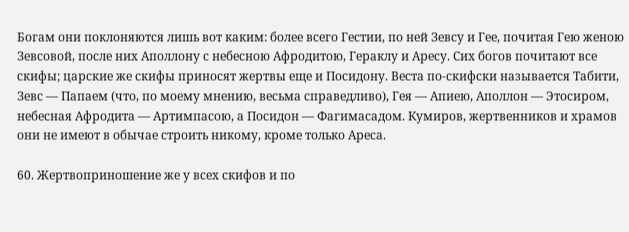Богам они поклоняются лишь вот каким: более всего Гестии, по ней Зевсу и Гее, почитая Гею женою Зевсовой, после них Аполлону с небесною Афродитою, Гераклу и Аресу. Сих богов почитают все скифы; царские же скифы приносят жертвы еще и Посидону. Веста по-скифски называется Табити, Зевс — Папаем (что, по моему мнению, весьма справедливо), Гея — Апиею, Аполлон — Этосиром, небесная Афродита — Артимпасою, а Посидон — Фагимасадом. Кумиров, жертвенников и храмов они не имеют в обычае строить никому, кроме только Ареса.

60. Жертвоприношение же у всех скифов и по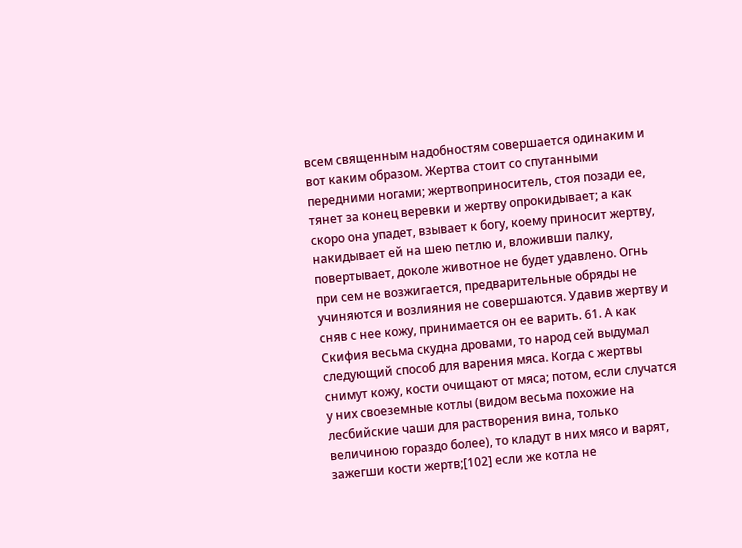всем священным надобностям совершается одинаким и вот каким образом. Жертва стоит со спутанными передними ногами; жертвоприноситель, стоя позади ее, тянет за конец веревки и жертву опрокидывает; а как скоро она упадет, взывает к богу, коему приносит жертву, накидывает ей на шею петлю и, вложивши палку, повертывает, доколе животное не будет удавлено. Огнь при сем не возжигается, предварительные обряды не учиняются и возлияния не совершаются. Удавив жертву и сняв с нее кожу, принимается он ее варить. 61. А как Скифия весьма скудна дровами, то народ сей выдумал следующий способ для варения мяса. Когда с жертвы снимут кожу, кости очищают от мяса; потом, если случатся у них своеземные котлы (видом весьма похожие на лесбийские чаши для растворения вина, только величиною гораздо более), то кладут в них мясо и варят, зажегши кости жертв;[102] если же котла не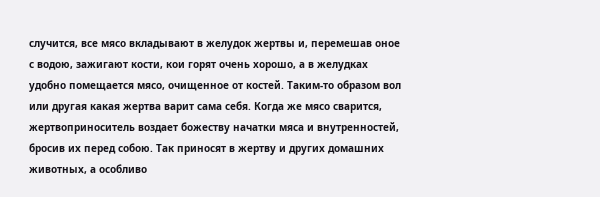случится, все мясо вкладывают в желудок жертвы и, перемешав оное с водою, зажигают кости, кои горят очень хорошо, а в желудках удобно помещается мясо, очищенное от костей. Таким-то образом вол или другая какая жертва варит сама себя. Когда же мясо сварится, жертвоприноситель воздает божеству начатки мяса и внутренностей, бросив их перед собою. Так приносят в жертву и других домашних животных, а особливо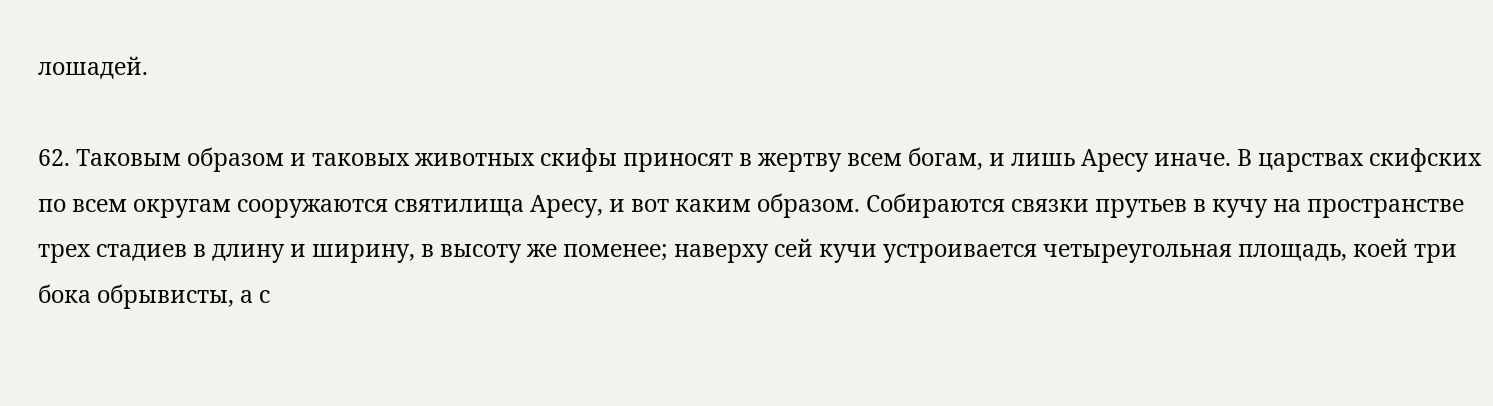лошадей.

62. Таковым образом и таковых животных скифы приносят в жертву всем богам, и лишь Аресу иначе. В царствах скифских по всем округам сооружаются святилища Аресу, и вот каким образом. Собираются связки прутьев в кучу на пространстве трех стадиев в длину и ширину, в высоту же поменее; наверху сей кучи устроивается четыреугольная площадь, коей три бока обрывисты, а с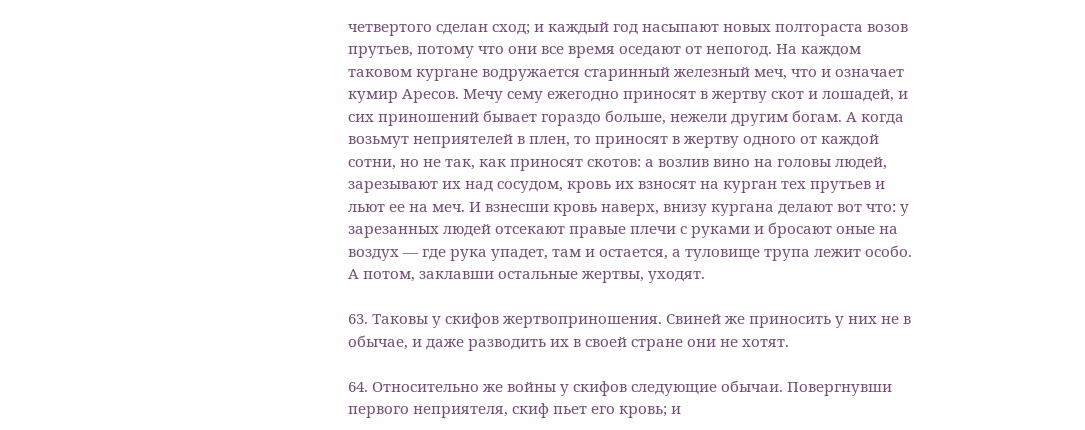четвертого сделан сход; и каждый год насыпают новых полтораста возов прутьев, потому что они все время оседают от непогод. На каждом таковом кургане водружается старинный железный меч, что и означает кумир Аресов. Мечу сему ежегодно приносят в жертву скот и лошадей, и сих приношений бывает гораздо больше, нежели другим богам. А когда возьмут неприятелей в плен, то приносят в жертву одного от каждой сотни, но не так, как приносят скотов: а возлив вино на головы людей, зарезывают их над сосудом, кровь их взносят на курган тех прутьев и льют ее на меч. И взнесши кровь наверх, внизу кургана делают вот что: у зарезанных людей отсекают правые плечи с руками и бросают оные на воздух — где рука упадет, там и остается, а туловище трупа лежит особо. А потом, заклавши остальные жертвы, уходят.

63. Таковы у скифов жертвоприношения. Свиней же приносить у них не в обычае, и даже разводить их в своей стране они не хотят.

64. Относительно же войны у скифов следующие обычаи. Повергнувши первого неприятеля, скиф пьет его кровь; и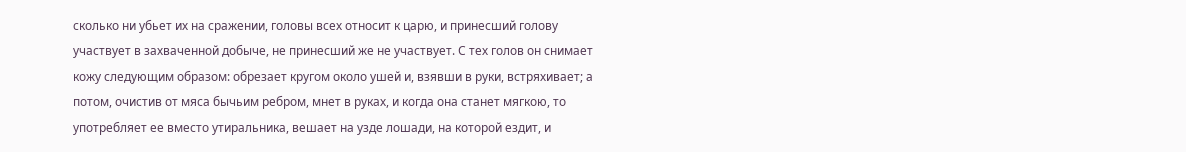сколько ни убьет их на сражении, головы всех относит к царю, и принесший голову участвует в захваченной добыче, не принесший же не участвует. С тех голов он снимает кожу следующим образом: обрезает кругом около ушей и, взявши в руки, встряхивает; а потом, очистив от мяса бычьим ребром, мнет в руках, и когда она станет мягкою, то употребляет ее вместо утиральника, вешает на узде лошади, на которой ездит, и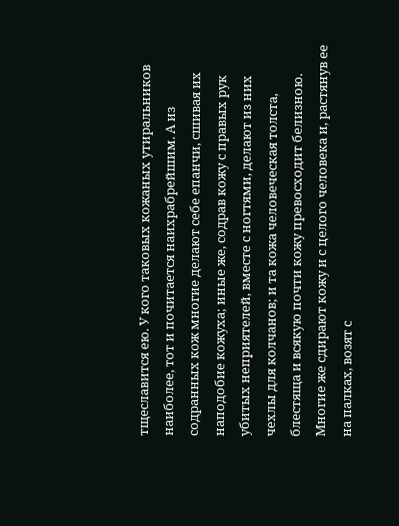тщеславится ею. У кого таковых кожаных утиральников наиболее, тот и почитается наихрабрейшим. А из содранных кож многие делают себе епанчи, сшивая их наподобие кожуха; иные же, содрав кожу с правых рук убитых неприятелей, вместе с ногтями, делают из них чехлы для колчанов; и та кожа человеческая толста, блестяща и всякую почти кожу превосходит белизною. Многие же сдирают кожу и с целого человека и, растянув ее на палках, возят с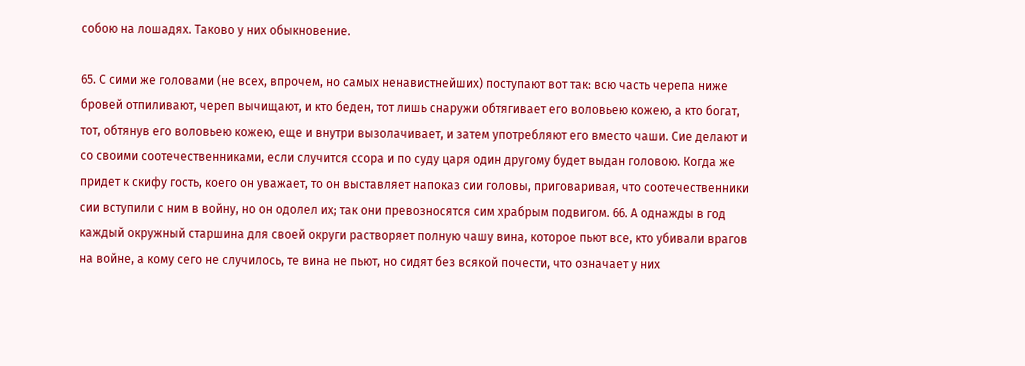собою на лошадях. Таково у них обыкновение.

65. С сими же головами (не всех, впрочем, но самых ненавистнейших) поступают вот так: всю часть черепа ниже бровей отпиливают, череп вычищают, и кто беден, тот лишь снаружи обтягивает его воловьею кожею, а кто богат, тот, обтянув его воловьею кожею, еще и внутри вызолачивает, и затем употребляют его вместо чаши. Сие делают и со своими соотечественниками, если случится ссора и по суду царя один другому будет выдан головою. Когда же придет к скифу гость, коего он уважает, то он выставляет напоказ сии головы, приговаривая, что соотечественники сии вступили с ним в войну, но он одолел их; так они превозносятся сим храбрым подвигом. 66. А однажды в год каждый окружный старшина для своей округи растворяет полную чашу вина, которое пьют все, кто убивали врагов на войне, а кому сего не случилось, те вина не пьют, но сидят без всякой почести, что означает у них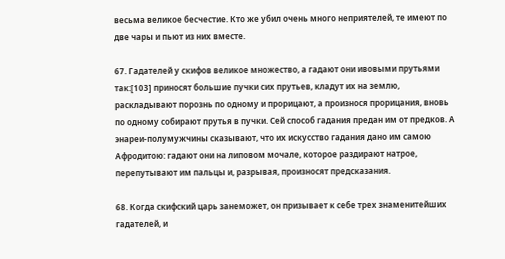весьма великое бесчестие. Кто же убил очень много неприятелей, те имеют по две чары и пьют из них вместе.

67. Гадателей у скифов великое множество, а гадают они ивовыми прутьями так:[103] приносят большие пучки сих прутьев, кладут их на землю, раскладывают порознь по одному и прорицают, а произнося прорицания, вновь по одному собирают прутья в пучки. Сей способ гадания предан им от предков. А энареи-полумужчины сказывают, что их искусство гадания дано им самою Афродитою: гадают они на липовом мочале, которое раздирают натрое, перепутывают им пальцы и, разрывая, произносят предсказания.

68. Когда скифский царь занеможет, он призывает к себе трех знаменитейших гадателей, и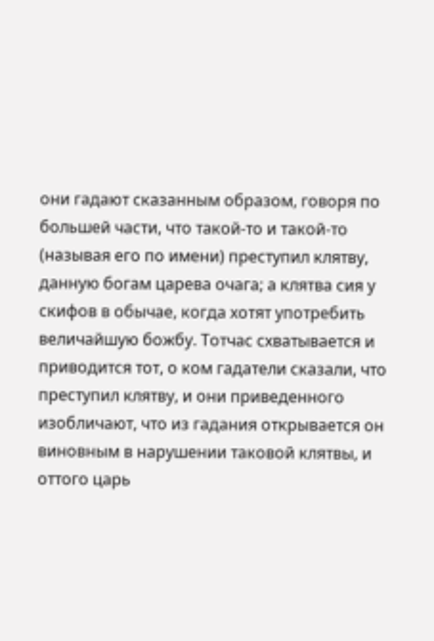они гадают сказанным образом, говоря по большей части, что такой-то и такой-то (называя его по имени) преступил клятву, данную богам царева очага; а клятва сия у скифов в обычае, когда хотят употребить величайшую божбу. Тотчас схватывается и приводится тот, о ком гадатели сказали, что преступил клятву, и они приведенного изобличают, что из гадания открывается он виновным в нарушении таковой клятвы, и оттого царь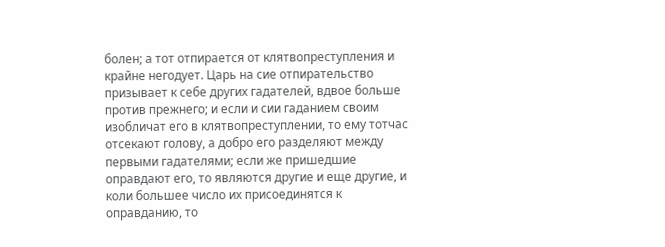болен; а тот отпирается от клятвопреступления и крайне негодует. Царь на сие отпирательство призывает к себе других гадателей, вдвое больше против прежнего; и если и сии гаданием своим изобличат его в клятвопреступлении, то ему тотчас отсекают голову, а добро его разделяют между первыми гадателями; если же пришедшие оправдают его, то являются другие и еще другие, и коли большее число их присоединятся к оправданию, то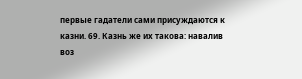первые гадатели сами присуждаются к казни. 69. Казнь же их такова: навалив воз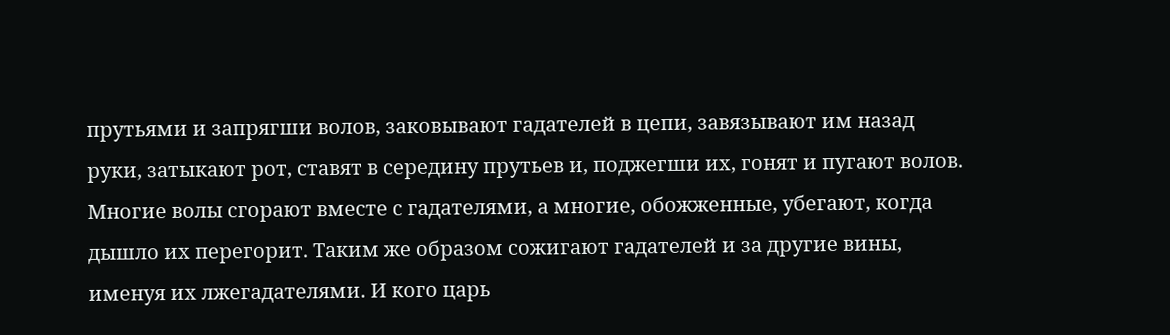прутьями и запрягши волов, заковывают гадателей в цепи, завязывают им назад руки, затыкают рот, ставят в середину прутьев и, поджегши их, гонят и пугают волов. Многие волы сгорают вместе с гадателями, а многие, обожженные, убегают, когда дышло их перегорит. Таким же образом сожигают гадателей и за другие вины, именуя их лжегадателями. И кого царь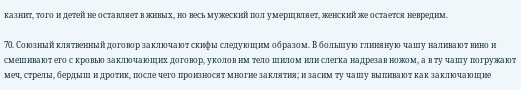казнит, того и детей не оставляет в живых, но весь мужеский пол умерщвляет, женский же остается невредим.

70. Союзный клятвенный договор заключают скифы следующим образом. В большую глиняную чашу наливают вино и смешивают его с кровью заключающих договор, уколов им тело шилом или слегка надрезав ножом, а в ту чашу погружают меч, стрелы, бердыш и дротик, после чего произносят многие заклятия; и засим ту чашу выпивают как заключающие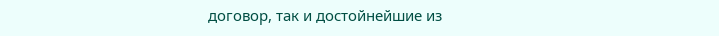договор, так и достойнейшие из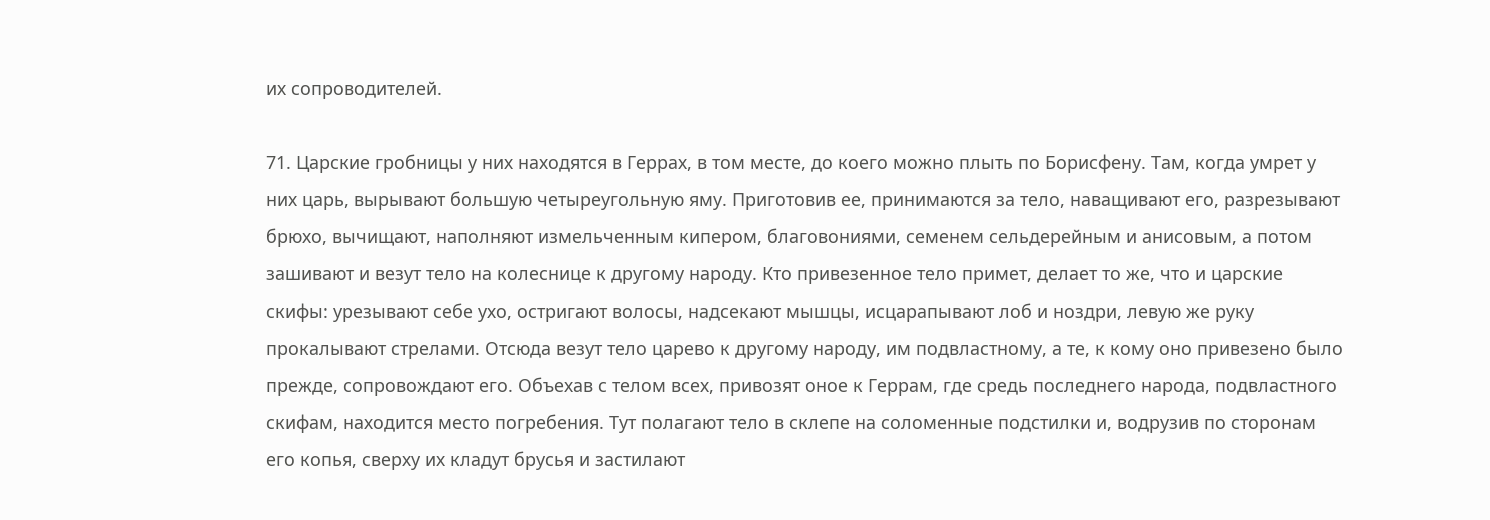их сопроводителей.

71. Царские гробницы у них находятся в Геррах, в том месте, до коего можно плыть по Борисфену. Там, когда умрет у них царь, вырывают большую четыреугольную яму. Приготовив ее, принимаются за тело, наващивают его, разрезывают брюхо, вычищают, наполняют измельченным кипером, благовониями, семенем сельдерейным и анисовым, а потом зашивают и везут тело на колеснице к другому народу. Кто привезенное тело примет, делает то же, что и царские скифы: урезывают себе ухо, остригают волосы, надсекают мышцы, исцарапывают лоб и ноздри, левую же руку прокалывают стрелами. Отсюда везут тело царево к другому народу, им подвластному, а те, к кому оно привезено было прежде, сопровождают его. Объехав с телом всех, привозят оное к Геррам, где средь последнего народа, подвластного скифам, находится место погребения. Тут полагают тело в склепе на соломенные подстилки и, водрузив по сторонам его копья, сверху их кладут брусья и застилают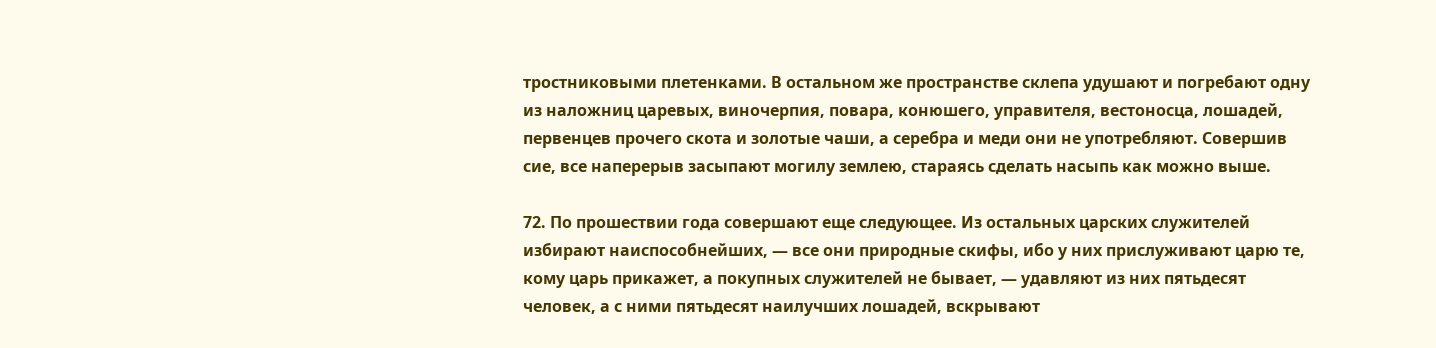тростниковыми плетенками. В остальном же пространстве склепа удушают и погребают одну из наложниц царевых, виночерпия, повара, конюшего, управителя, вестоносца, лошадей, первенцев прочего скота и золотые чаши, а серебра и меди они не употребляют. Совершив сие, все наперерыв засыпают могилу землею, стараясь сделать насыпь как можно выше.

72. По прошествии года совершают еще следующее. Из остальных царских служителей избирают наиспособнейших, — все они природные скифы, ибо у них прислуживают царю те, кому царь прикажет, а покупных служителей не бывает, — удавляют из них пятьдесят человек, а с ними пятьдесят наилучших лошадей, вскрывают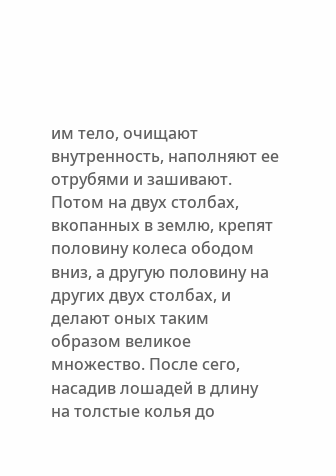им тело, очищают внутренность, наполняют ее отрубями и зашивают. Потом на двух столбах, вкопанных в землю, крепят половину колеса ободом вниз, а другую половину на других двух столбах, и делают оных таким образом великое множество. После сего, насадив лошадей в длину на толстые колья до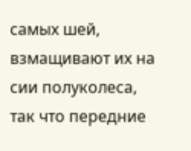самых шей, взмащивают их на сии полуколеса, так что передние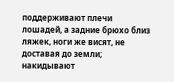поддерживают плечи лошадей, а задние брюхо близ ляжек, ноги же висят, не доставая до земли; накидывают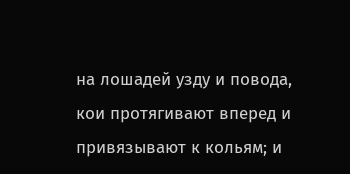на лошадей узду и повода, кои протягивают вперед и привязывают к кольям; и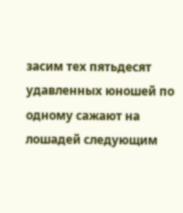засим тех пятьдесят удавленных юношей по одному сажают на лошадей следующим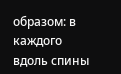образом: в каждого вдоль спины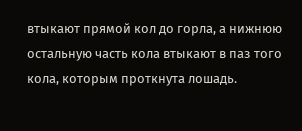втыкают прямой кол до горла, а нижнюю остальную часть кола втыкают в паз того кола, которым проткнута лошадь.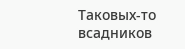Таковых-то всадников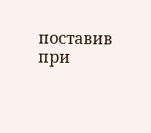поставив при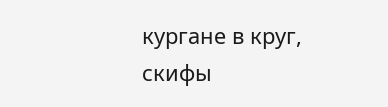кургане в круг, скифы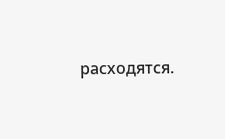расходятся.